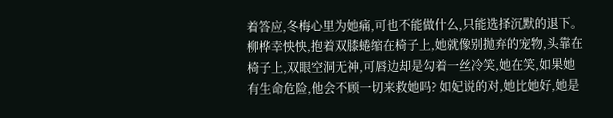着答应,冬梅心里为她痛,可也不能做什么,只能选择沉默的退下。 柳桦幸怏怏,抱着双膝蜷缩在椅子上,她就像别抛弃的宠物,头靠在椅子上,双眼空洞无神,可唇边却是勾着一丝冷笑,她在笑,如果她有生命危险,他会不顾一切来救她吗? 如妃说的对,她比她好,她是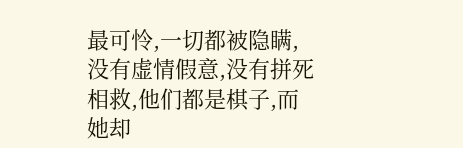最可怜,一切都被隐瞒,没有虚情假意,没有拼死相救,他们都是棋子,而她却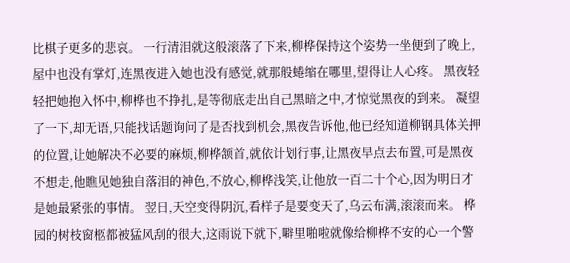比棋子更多的悲哀。 一行清泪就这般滚落了下来,柳桦保持这个姿势一坐便到了晚上,屋中也没有掌灯,连黑夜进入她也没有感觉,就那般蜷缩在哪里,望得让人心疼。 黑夜轻轻把她抱入怀中,柳桦也不挣扎,是等彻底走出自己黑暗之中,才惊觉黑夜的到来。 凝望了一下,却无语,只能找话题询问了是否找到机会,黑夜告诉他,他已经知道柳钢具体关押的位置,让她解决不必要的麻烦,柳桦颔首,就依计划行事,让黑夜早点去布置,可是黑夜不想走,他瞧见她独自落泪的神色,不放心,柳桦浅笑,让他放一百二十个心,因为明日才是她最紧张的事情。 翌日,天空变得阴沉,看样子是要变天了,乌云布满,滚滚而来。 桦园的树枝窗柩都被猛风刮的很大,这雨说下就下,噼里啪啦就像给柳桦不安的心一个警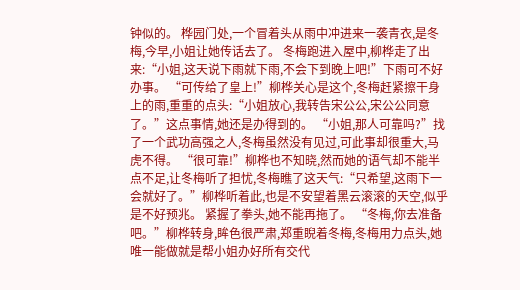钟似的。 桦园门处,一个冒着头从雨中冲进来一袭青衣,是冬梅,今早,小姐让她传话去了。 冬梅跑进入屋中,柳桦走了出来:“小姐,这天说下雨就下雨,不会下到晚上吧!”下雨可不好办事。 “可传给了皇上!”柳桦关心是这个,冬梅赶紧擦干身上的雨,重重的点头:“小姐放心,我转告宋公公,宋公公同意了。”这点事情,她还是办得到的。 “小姐,那人可靠吗?”找了一个武功高强之人,冬梅虽然没有见过,可此事却很重大,马虎不得。 “很可靠!”柳桦也不知晓,然而她的语气却不能半点不足,让冬梅听了担忧,冬梅瞧了这天气:“只希望,这雨下一会就好了。”柳桦听着此,也是不安望着黑云滚滚的天空,似乎是不好预兆。 紧握了拳头,她不能再拖了。 “冬梅,你去准备吧。”柳桦转身,眸色很严肃,郑重睨着冬梅,冬梅用力点头,她唯一能做就是帮小姐办好所有交代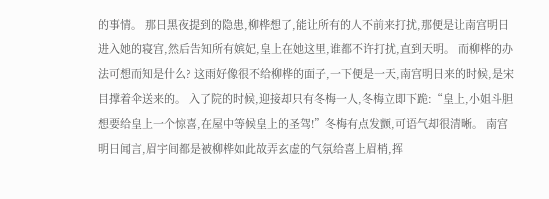的事情。 那日黑夜提到的隐患,柳桦想了,能让所有的人不前来打扰,那便是让南宫明日进入她的寝宫,然后告知所有嫔妃,皇上在她这里,谁都不许打扰,直到天明。 而柳桦的办法可想而知是什么? 这雨好像很不给柳桦的面子,一下便是一天,南宫明日来的时候,是宋目撑着伞送来的。 入了院的时候,迎接却只有冬梅一人,冬梅立即下跪:“皇上,小姐斗胆想要给皇上一个惊喜,在屋中等候皇上的圣驾!”冬梅有点发颤,可语气却很清晰。 南宫明日闻言,眉宇间都是被柳桦如此故弄玄虚的气氛给喜上眉梢,挥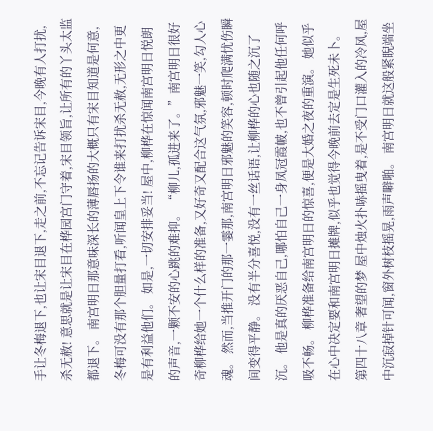手让冬梅退下,也让宋目退下,走之前,不忘记告诉宋目,今晚有人打扰,杀无赦! 意思就是让宋目在桦园宫门守着,宋目领旨,让所有的丫头太监都退下。 南宫明日那意味深长的薄唇扬的大概只有宋目知道是何意,冬梅可没有那个胆量打看,听闻皇上下令谁来打扰杀无赦,无形之中更是有利益他们。 如是,一切安排妥当! 屋中,柳桦在惊闻南宫明日悦朗的声音,一颗不安的心跳的难抑。 “柳儿,孤进来了。”南宫明日很好奇柳桦给她一个什么样的准备,又好奇又配合这气氛,邪魅一笑,勾人心魂。 然而,当推开门的那一霎那,南宫明日邪魅的笑容,顿时爬满忧伤瞬间变得平静。 没有半分喜悦,没有一丝话语,让柳桦的心也随之沉了沉。 他是真的厌恶自己,哪怕自己一身凤冠霞帔,也不曾引起他任何呼吸不畅。 柳桦准备给南宫明日的惊喜,便是大婚之夜的重演。 她似乎在心中决定要和南宫明日摊牌,似乎也觉得今晚前去定是生死未卜。 第四十八章 奢望的梦 屋中烛火扑哧摇曳着,是不受门口灌入的冷风,屋中沉寂掉针可闻,窗外树枝摇晃,雨声噼啪。 南宫明日就这般紧睨端坐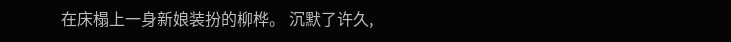在床榻上一身新娘装扮的柳桦。 沉默了许久,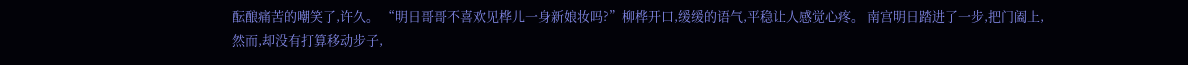酝酿痛苦的嘲笑了,许久。 “明日哥哥不喜欢见桦儿一身新娘妆吗?”柳桦开口,缓缓的语气,平稳让人感觉心疼。 南宫明日踏进了一步,把门阖上,然而,却没有打算移动步子,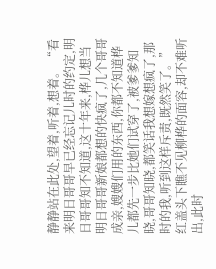静静站在此处,望着,听着,想着。 “看来明日哥哥早已经忘记儿时的约定,明日哥哥知不知道,这十年来,桦儿想当明日哥哥新娘都想的快疯了,几个哥哥成亲,嫂嫂们用的东西,你都不知道桦儿都先一步比她们试穿了,被爹爹知晓,哥哥知晓,都笑话我想嫁想疯了,那时的我,听到这样斥责,既然笑了。”红盖头下瞧不见柳桦的面容,却不难听出,此时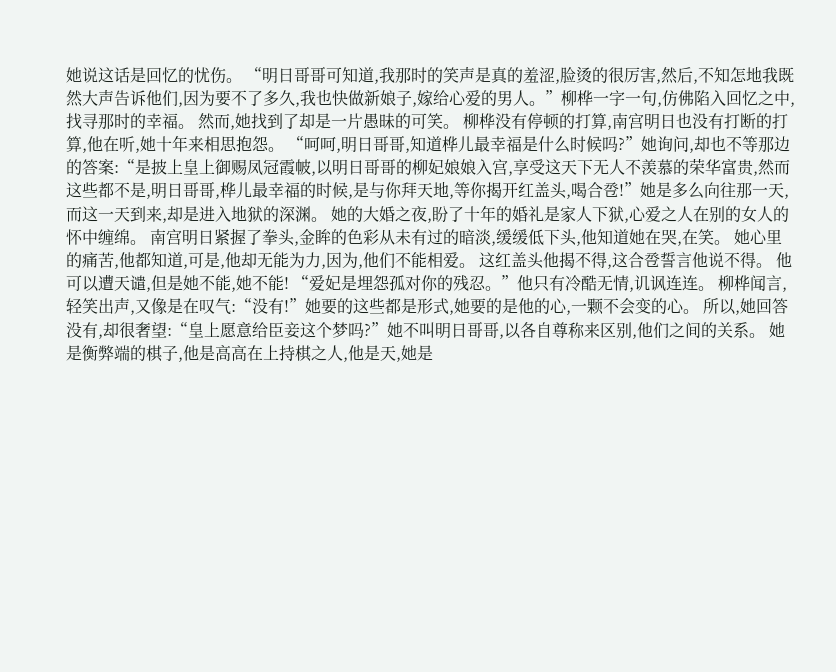她说这话是回忆的忧伤。 “明日哥哥可知道,我那时的笑声是真的羞涩,脸烫的很厉害,然后,不知怎地我既然大声告诉他们,因为要不了多久,我也快做新娘子,嫁给心爱的男人。”柳桦一字一句,仿佛陷入回忆之中,找寻那时的幸福。 然而,她找到了却是一片愚昧的可笑。 柳桦没有停顿的打算,南宫明日也没有打断的打算,他在听,她十年来相思抱怨。 “呵呵,明日哥哥,知道桦儿最幸福是什么时候吗?”她询问,却也不等那边的答案:“是披上皇上御赐凤冠霞帔,以明日哥哥的柳妃娘娘入宫,享受这天下无人不羡慕的荣华富贵,然而这些都不是,明日哥哥,桦儿最幸福的时候,是与你拜天地,等你揭开红盖头,喝合卺!”她是多么向往那一天,而这一天到来,却是进入地狱的深渊。 她的大婚之夜,盼了十年的婚礼是家人下狱,心爱之人在别的女人的怀中缠绵。 南宫明日紧握了拳头,金眸的色彩从未有过的暗淡,缓缓低下头,他知道她在哭,在笑。 她心里的痛苦,他都知道,可是,他却无能为力,因为,他们不能相爱。 这红盖头他揭不得,这合卺誓言他说不得。 他可以遭天谴,但是她不能,她不能! “爱妃是埋怨孤对你的残忍。”他只有冷酷无情,讥讽连连。 柳桦闻言,轻笑出声,又像是在叹气:“没有!”她要的这些都是形式,她要的是他的心,一颗不会变的心。 所以,她回答没有,却很奢望:“皇上愿意给臣妾这个梦吗?”她不叫明日哥哥,以各自尊称来区别,他们之间的关系。 她是衡弊端的棋子,他是高高在上持棋之人,他是天,她是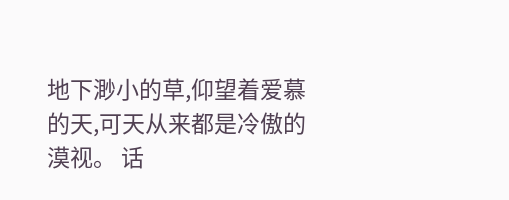地下渺小的草,仰望着爱慕的天,可天从来都是冷傲的漠视。 话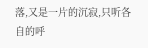落,又是一片的沉寂,只听各自的呼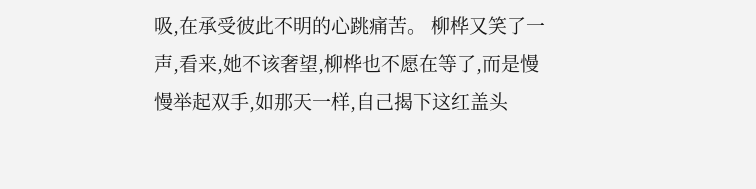吸,在承受彼此不明的心跳痛苦。 柳桦又笑了一声,看来,她不该奢望,柳桦也不愿在等了,而是慢慢举起双手,如那天一样,自己揭下这红盖头